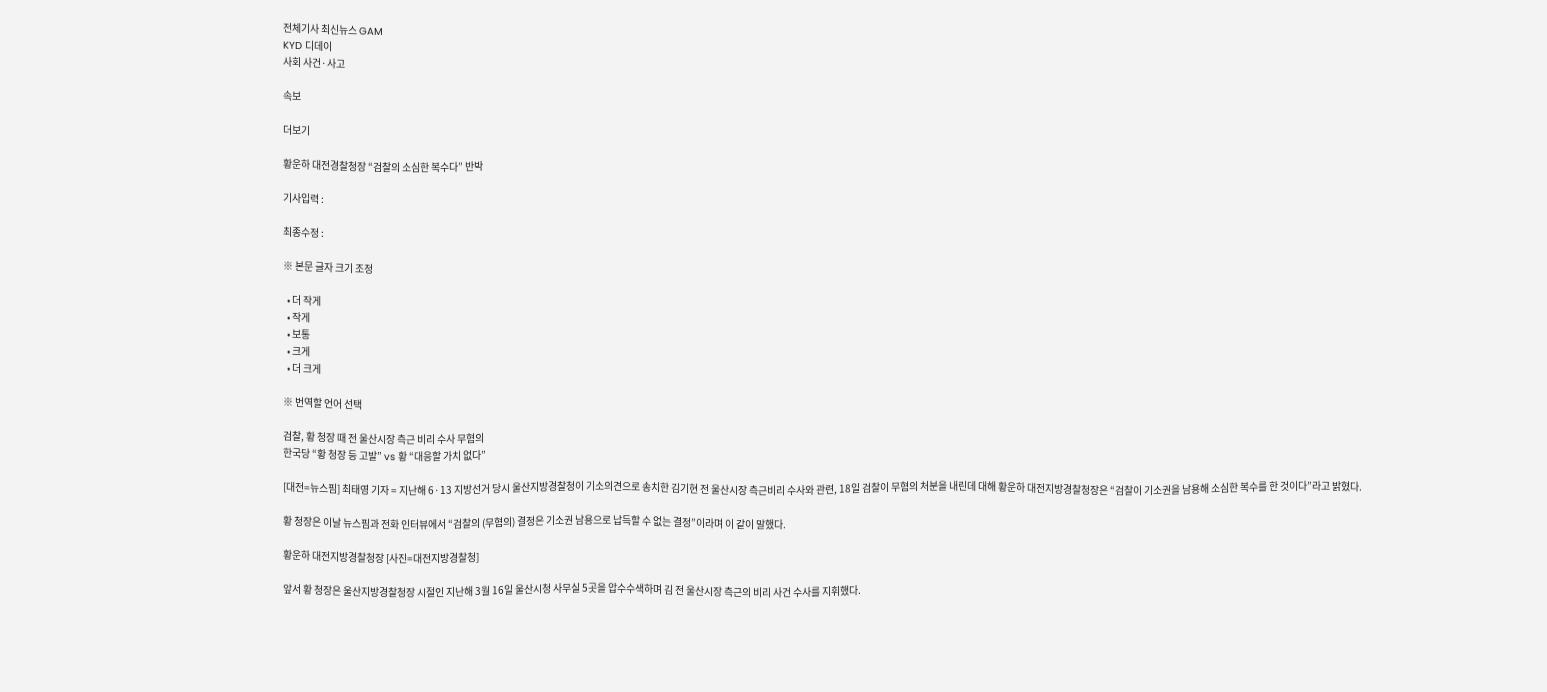전체기사 최신뉴스 GAM
KYD 디데이
사회 사건·사고

속보

더보기

황운하 대전경찰청장 “검찰의 소심한 복수다” 반박

기사입력 :

최종수정 :

※ 본문 글자 크기 조정

  • 더 작게
  • 작게
  • 보통
  • 크게
  • 더 크게

※ 번역할 언어 선택

검찰, 황 청장 때 전 울산시장 측근 비리 수사 무혐의
한국당 “황 청장 등 고발” vs 황 “대응할 가치 없다”

[대전=뉴스핌] 최태영 기자 = 지난해 6·13 지방선거 당시 울산지방경찰청이 기소의견으로 송치한 김기현 전 울산시장 측근비리 수사와 관련, 18일 검찰이 무혐의 처분을 내린데 대해 황운하 대전지방경찰청장은 “검찰이 기소권을 남용해 소심한 복수를 한 것이다”라고 밝혔다.

황 청장은 이날 뉴스핌과 전화 인터뷰에서 “검찰의 (무혐의) 결정은 기소권 남용으로 납득할 수 없는 결정”이라며 이 같이 말했다.

황운하 대전지방경찰청장 [사진=대전지방경찰청]

앞서 황 청장은 울산지방경찰청장 시절인 지난해 3월 16일 울산시청 사무실 5곳을 압수수색하며 김 전 울산시장 측근의 비리 사건 수사를 지휘했다.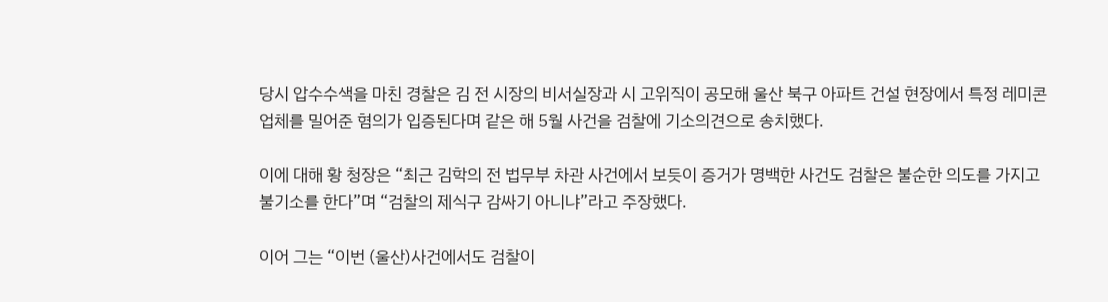당시 압수수색을 마친 경찰은 김 전 시장의 비서실장과 시 고위직이 공모해 울산 북구 아파트 건설 현장에서 특정 레미콘 업체를 밀어준 혐의가 입증된다며 같은 해 5월 사건을 검찰에 기소의견으로 송치했다.

이에 대해 황 청장은 “최근 김학의 전 법무부 차관 사건에서 보듯이 증거가 명백한 사건도 검찰은 불순한 의도를 가지고 불기소를 한다”며 “검찰의 제식구 감싸기 아니냐”라고 주장했다.

이어 그는 “이번 (울산)사건에서도 검찰이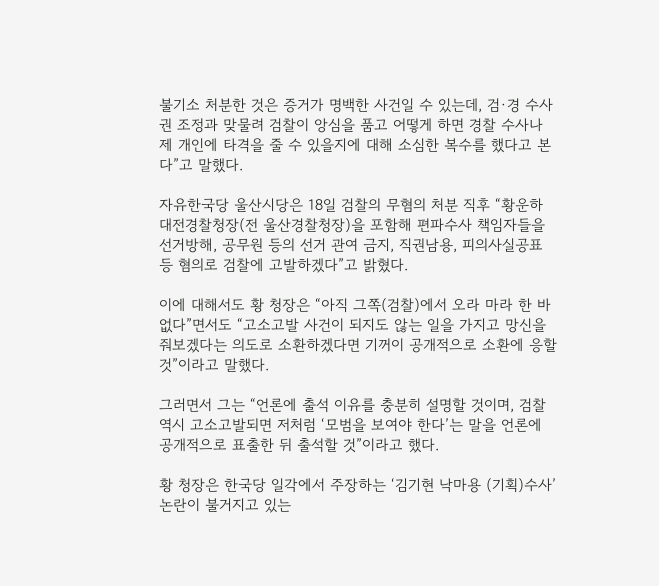불기소 처분한 것은 증거가 명백한 사건일 수 있는데, 검·경 수사권 조정과 맞물려 검찰이 앙심을 품고 어떻게 하면 경찰 수사나 제 개인에 타격을 줄 수 있을지에 대해 소심한 복수를 했다고 본다”고 말했다.

자유한국당 울산시당은 18일 검찰의 무혐의 처분 직후 “황운하 대전경찰청장(전 울산경찰청장)을 포함해 편파수사 책임자들을 선거방해, 공무원 등의 선거 관여 금지, 직권남용, 피의사실공표 등 혐의로 검찰에 고발하겠다”고 밝혔다.

이에 대해서도 황 청장은 “아직 그쪽(검찰)에서 오라 마라 한 바 없다”면서도 “고소고발 사건이 되지도 않는 일을 가지고 망신을 줘보겠다는 의도로 소환하겠다면 기꺼이 공개적으로 소환에 응할 것”이라고 말했다.

그러면서 그는 “언론에 출석 이유를 충분히 설명할 것이며, 검찰 역시 고소고발되면 저처럼 ‘모범을 보여야 한다’는 말을 언론에 공개적으로 표출한 뒤 출석할 것”이라고 했다.

황 청장은 한국당 일각에서 주장하는 ‘김기현 낙마용 (기획)수사’ 논란이 불거지고 있는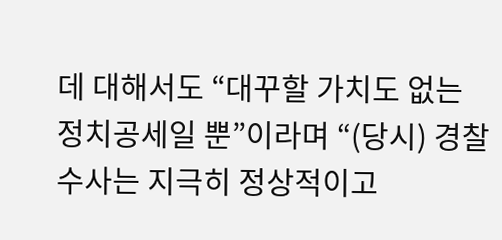데 대해서도 “대꾸할 가치도 없는 정치공세일 뿐”이라며 “(당시) 경찰 수사는 지극히 정상적이고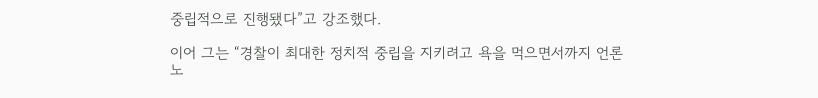중립적으로 진행됐다”고 강조했다.

이어 그는 “경찰이 최대한 정치적 중립을 지키려고 욕을 먹으면서까지 언론 노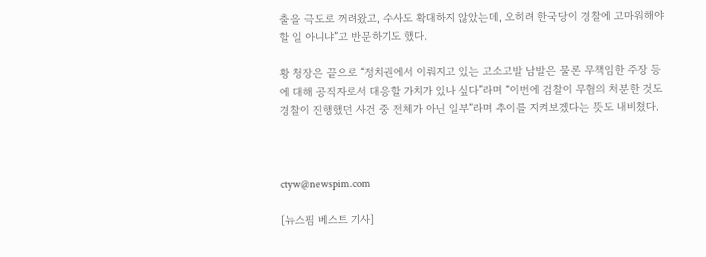출을 극도로 꺼려왔고, 수사도 확대하지 않았는데, 오히려 한국당이 경찰에 고마워해야 할 일 아니냐”고 반문하기도 했다.

황 청장은 끝으로 “정치권에서 이뤄지고 있는 고소고발 남발은 물론 무책임한 주장 등에 대해 공직자로서 대응할 가치가 있나 싶다”라며 “이번에 검찰이 무혐의 처분한 것도 경찰이 진행했던 사건 중 전체가 아닌 일부”라며 추이를 지켜보겠다는 뜻도 내비쳤다.



ctyw@newspim.com

[뉴스핌 베스트 기사]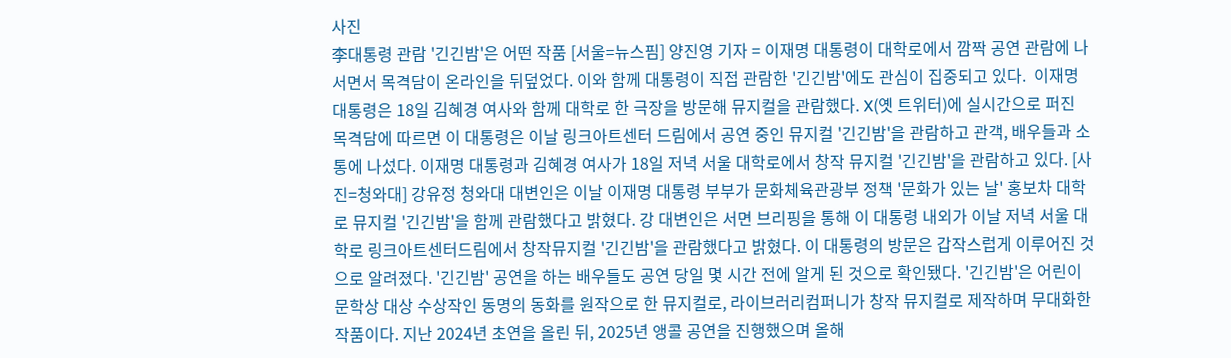사진
李대통령 관람 '긴긴밤'은 어떤 작품 [서울=뉴스핌] 양진영 기자 = 이재명 대통령이 대학로에서 깜짝 공연 관람에 나서면서 목격담이 온라인을 뒤덮었다. 이와 함께 대통령이 직접 관람한 '긴긴밤'에도 관심이 집중되고 있다.  이재명 대통령은 18일 김혜경 여사와 함께 대학로 한 극장을 방문해 뮤지컬을 관람했다. X(옛 트위터)에 실시간으로 퍼진 목격담에 따르면 이 대통령은 이날 링크아트센터 드림에서 공연 중인 뮤지컬 '긴긴밤'을 관람하고 관객, 배우들과 소통에 나섰다. 이재명 대통령과 김혜경 여사가 18일 저녁 서울 대학로에서 창작 뮤지컬 '긴긴밤'을 관람하고 있다. [사진=청와대] 강유정 청와대 대변인은 이날 이재명 대통령 부부가 문화체육관광부 정책 '문화가 있는 날' 홍보차 대학로 뮤지컬 '긴긴밤'을 함께 관람했다고 밝혔다. 강 대변인은 서면 브리핑을 통해 이 대통령 내외가 이날 저녁 서울 대학로 링크아트센터드림에서 창작뮤지컬 '긴긴밤'을 관람했다고 밝혔다. 이 대통령의 방문은 갑작스럽게 이루어진 것으로 알려졌다. '긴긴밤' 공연을 하는 배우들도 공연 당일 몇 시간 전에 알게 된 것으로 확인됐다. '긴긴밤'은 어린이문학상 대상 수상작인 동명의 동화를 원작으로 한 뮤지컬로, 라이브러리컴퍼니가 창작 뮤지컬로 제작하며 무대화한 작품이다. 지난 2024년 초연을 올린 뒤, 2025년 앵콜 공연을 진행했으며 올해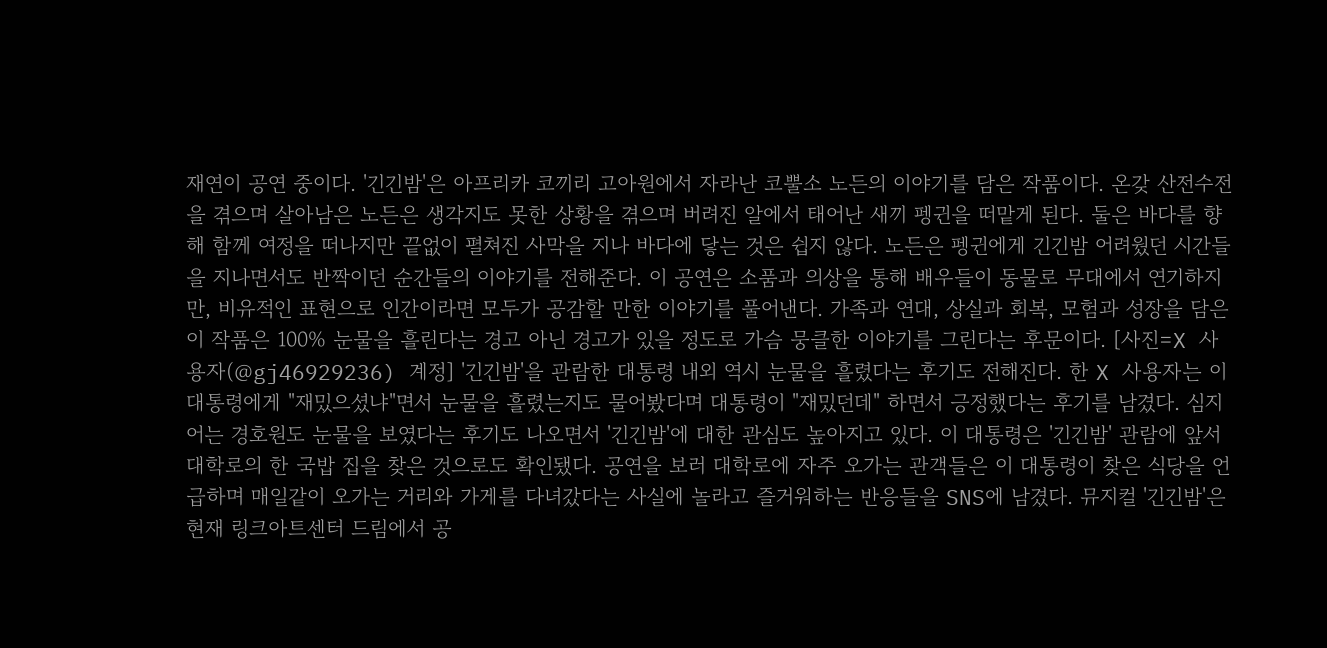재연이 공연 중이다. '긴긴밤'은 아프리카 코끼리 고아원에서 자라난 코뿔소 노든의 이야기를 담은 작품이다. 온갖 산전수전을 겪으며 살아남은 노든은 생각지도 못한 상황을 겪으며 버려진 알에서 태어난 새끼 펭귄을 떠맡게 된다. 둘은 바다를 향해 함께 여정을 떠나지만 끝없이 펼쳐진 사막을 지나 바다에 닿는 것은 쉽지 않다. 노든은 펭귄에게 긴긴밤 어려웠던 시간들을 지나면서도 반짝이던 순간들의 이야기를 전해준다. 이 공연은 소품과 의상을 통해 배우들이 동물로 무대에서 연기하지만, 비유적인 표현으로 인간이라면 모두가 공감할 만한 이야기를 풀어낸다. 가족과 연대, 상실과 회복, 모험과 성장을 담은 이 작품은 100% 눈물을 흘린다는 경고 아닌 경고가 있을 정도로 가슴 뭉클한 이야기를 그린다는 후문이다. [사진=X 사용자(@gj46929236) 계정] '긴긴밤'을 관람한 대통령 내외 역시 눈물을 흘렸다는 후기도 전해진다. 한 X 사용자는 이 대통령에게 "재밌으셨냐"면서 눈물을 흘렸는지도 물어봤다며 대통령이 "재밌던데" 하면서 긍정했다는 후기를 남겼다. 심지어는 경호원도 눈물을 보였다는 후기도 나오면서 '긴긴밤'에 대한 관심도 높아지고 있다. 이 대통령은 '긴긴밤' 관람에 앞서 대학로의 한 국밥 집을 찾은 것으로도 확인됐다. 공연을 보러 대학로에 자주 오가는 관객들은 이 대통령이 찾은 식당을 언급하며 매일같이 오가는 거리와 가게를 다녀갔다는 사실에 놀라고 즐거워하는 반응들을 SNS에 남겼다. 뮤지컬 '긴긴밤'은 현재 링크아트센터 드림에서 공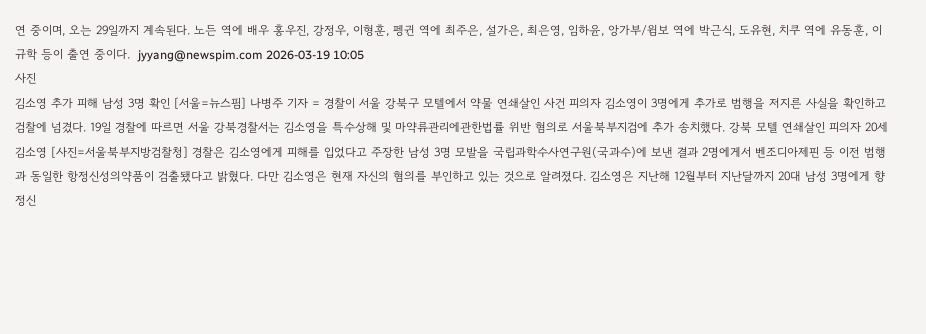연 중이며, 오는 29일까지 계속된다. 노든 역에 배우 홍우진, 강정우, 이형훈, 펭귄 역에 최주은, 설가은, 최은영, 임하윤, 앙가부/윔보 역에 박근식, 도유현, 치쿠 역에 유동훈, 이규학 등이 출연 중이다.  jyyang@newspim.com 2026-03-19 10:05
사진
김소영 추가 피해 남성 3명 확인 [서울=뉴스핌] 나병주 기자 = 경찰이 서울 강북구 모텔에서 약물 연쇄살인 사건 피의자 김소영이 3명에게 추가로 범행을 저지른 사실을 확인하고 검찰에 넘겼다. 19일 경찰에 따르면 서울 강북경찰서는 김소영을 특수상해 및 마약류관리에관한법률 위반 혐의로 서울북부지검에 추가 송치했다. 강북 모텔 연쇄살인 피의자 20세 김소영 [사진=서울북부지방검찰청] 경찰은 김소영에게 피해를 입었다고 주장한 남성 3명 모발을 국립과학수사연구원(국과수)에 보낸 결과 2명에게서 벤조디아제핀 등 이전 범행과 동일한 항정신성의약품이 검출됐다고 밝혔다. 다만 김소영은 현재 자신의 혐의를 부인하고 있는 것으로 알려졌다. 김소영은 지난해 12월부터 지난달까지 20대 남성 3명에게 향정신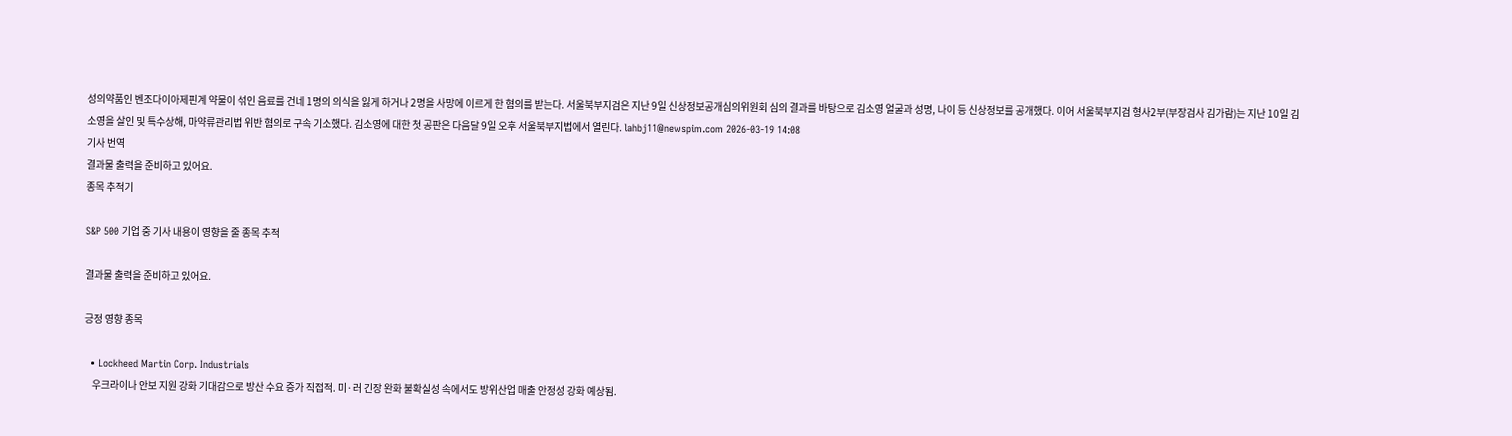성의약품인 벤조다이아제핀계 약물이 섞인 음료를 건네 1명의 의식을 잃게 하거나 2명을 사망에 이르게 한 혐의를 받는다. 서울북부지검은 지난 9일 신상정보공개심의위원회 심의 결과를 바탕으로 김소영 얼굴과 성명, 나이 등 신상정보를 공개했다. 이어 서울북부지검 형사2부(부장검사 김가람)는 지난 10일 김소영을 살인 및 특수상해, 마약류관리법 위반 혐의로 구속 기소했다. 김소영에 대한 첫 공판은 다음달 9일 오후 서울북부지법에서 열린다. lahbj11@newspim.com 2026-03-19 14:08
기사 번역
결과물 출력을 준비하고 있어요.
종목 추적기

S&P 500 기업 중 기사 내용이 영향을 줄 종목 추적

결과물 출력을 준비하고 있어요.

긍정 영향 종목

  • Lockheed Martin Corp. Industrials
    우크라이나 안보 지원 강화 기대감으로 방산 수요 증가 직접적. 미·러 긴장 완화 불확실성 속에서도 방위산업 매출 안정성 강화 예상됨.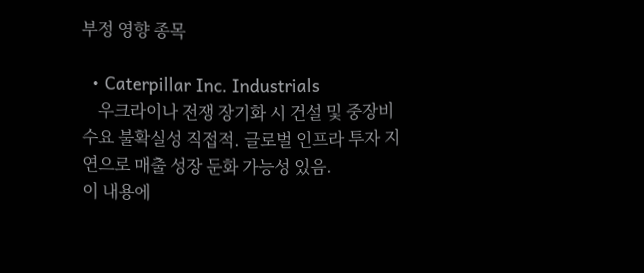부정 영향 종목

  • Caterpillar Inc. Industrials
    우크라이나 전쟁 장기화 시 건설 및 중장비 수요 불확실성 직접적. 글로벌 인프라 투자 지연으로 매출 성장 둔화 가능성 있음.
이 내용에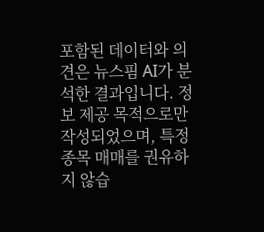포함된 데이터와 의견은 뉴스핌 AI가 분석한 결과입니다. 정보 제공 목적으로만 작성되었으며, 특정 종목 매매를 권유하지 않습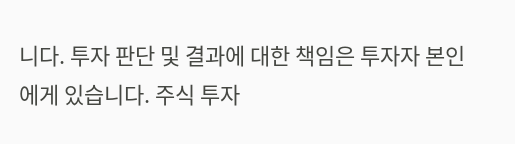니다. 투자 판단 및 결과에 대한 책임은 투자자 본인에게 있습니다. 주식 투자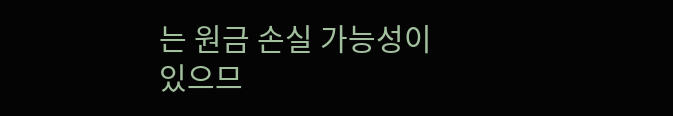는 원금 손실 가능성이 있으므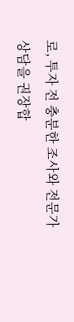로, 투자 전 충분한 조사와 전문가 상담을 권장합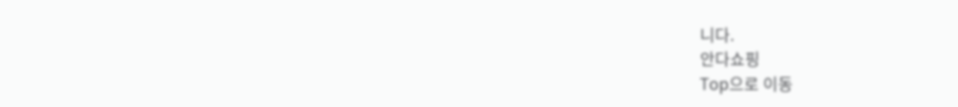니다.
안다쇼핑
Top으로 이동